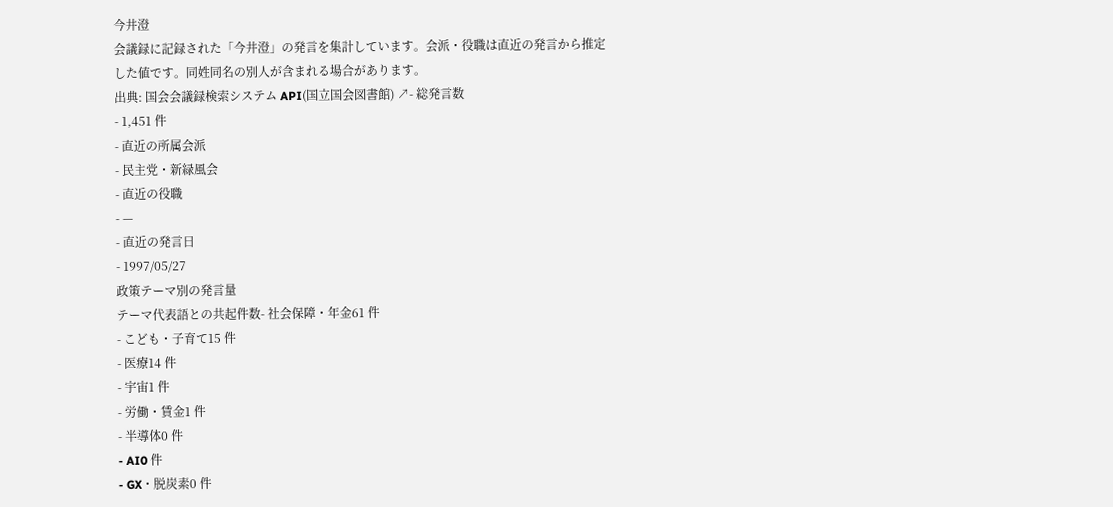今井澄
会議録に記録された「今井澄」の発言を集計しています。会派・役職は直近の発言から推定した値です。同姓同名の別人が含まれる場合があります。
出典: 国会会議録検索システム API(国立国会図書館) ↗- 総発言数
- 1,451 件
- 直近の所属会派
- 民主党・新緑風会
- 直近の役職
- —
- 直近の発言日
- 1997/05/27
政策テーマ別の発言量
テーマ代表語との共起件数- 社会保障・年金61 件
- こども・子育て15 件
- 医療14 件
- 宇宙1 件
- 労働・賃金1 件
- 半導体0 件
- AI0 件
- GX・脱炭素0 件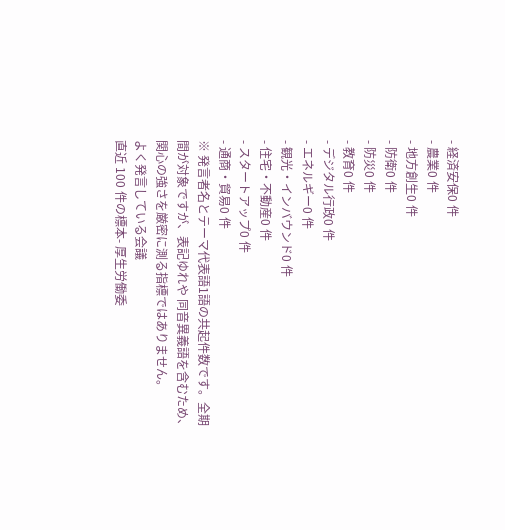- 経済安保0 件
- 農業0 件
- 地方創生0 件
- 防衛0 件
- 防災0 件
- 教育0 件
- デジタル行政0 件
- エネルギー0 件
- 観光・インバウンド0 件
- 住宅・不動産0 件
- スタートアップ0 件
- 通商・貿易0 件
※ 発言者名とテーマ代表語1語の共起件数です。全期間が対象ですが、表記ゆれや 同音異義語を含むため、関心の強さを厳密に測る指標ではありません。
よく発言している会議
直近 100 件の標本- 厚生労働委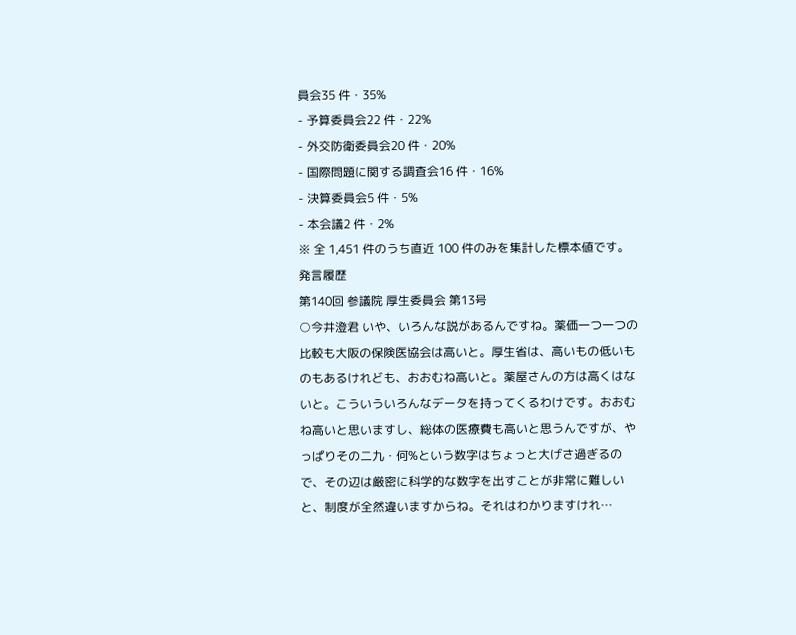員会35 件・35%
- 予算委員会22 件・22%
- 外交防衛委員会20 件・20%
- 国際問題に関する調査会16 件・16%
- 決算委員会5 件・5%
- 本会議2 件・2%
※ 全 1,451 件のうち直近 100 件のみを集計した標本値です。
発言履歴
第140回 参議院 厚生委員会 第13号
○今井澄君 いや、いろんな説があるんですね。薬価一つ一つの比較も大阪の保険医協会は高いと。厚生省は、高いもの低いものもあるけれども、おおむね高いと。薬屋さんの方は高くはないと。こういういろんなデータを持ってくるわけです。おおむね高いと思いますし、総体の医療費も高いと思うんですが、やっぱりその二九・何%という数字はちょっと大げさ過ぎるので、その辺は厳密に科学的な数字を出すことが非常に難しいと、制度が全然違いますからね。それはわかりますけれ…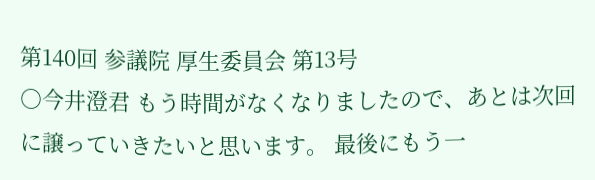第140回 参議院 厚生委員会 第13号
○今井澄君 もう時間がなくなりましたので、あとは次回に譲っていきたいと思います。 最後にもう一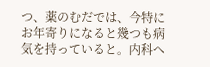つ、薬のむだでは、今特にお年寄りになると幾つも病気を持っていると。内科へ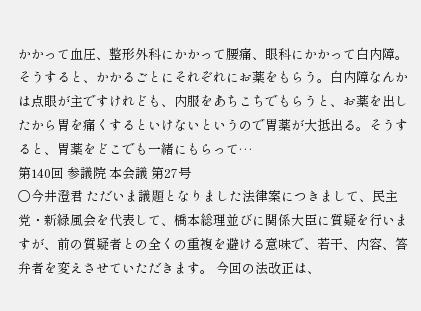かかって血圧、整形外科にかかって腰痛、眼科にかかって白内障。そうすると、かかるごとにそれぞれにお薬をもらう。白内障なんかは点眼が主ですけれども、内服をあちこちでもらうと、お薬を出したから胃を痛くするといけないというので胃薬が大抵出る。そうすると、胃薬をどこでも一緒にもらって…
第140回 参議院 本会議 第27号
○今井澄君 ただいま議題となりました法律案につきまして、民主党・新緑風会を代表して、橋本総理並びに関係大臣に質疑を行いますが、前の質疑者との全くの重複を避ける意味で、若干、内容、答弁者を変えさせていただきます。 今回の法改正は、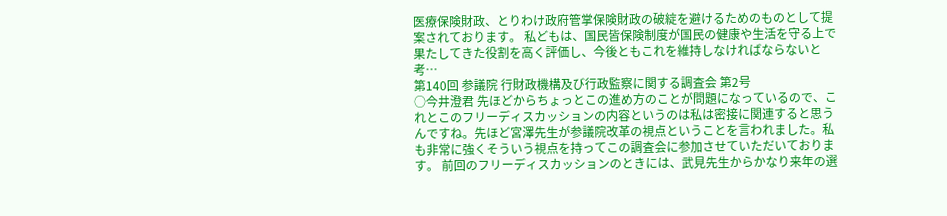医療保険財政、とりわけ政府管掌保険財政の破綻を避けるためのものとして提案されております。 私どもは、国民皆保険制度が国民の健康や生活を守る上で果たしてきた役割を高く評価し、今後ともこれを維持しなければならないと考…
第140回 参議院 行財政機構及び行政監察に関する調査会 第2号
○今井澄君 先ほどからちょっとこの進め方のことが問題になっているので、これとこのフリーディスカッションの内容というのは私は密接に関連すると思うんですね。先ほど宮澤先生が参議院改革の視点ということを言われました。私も非常に強くそういう視点を持ってこの調査会に参加させていただいております。 前回のフリーディスカッションのときには、武見先生からかなり来年の選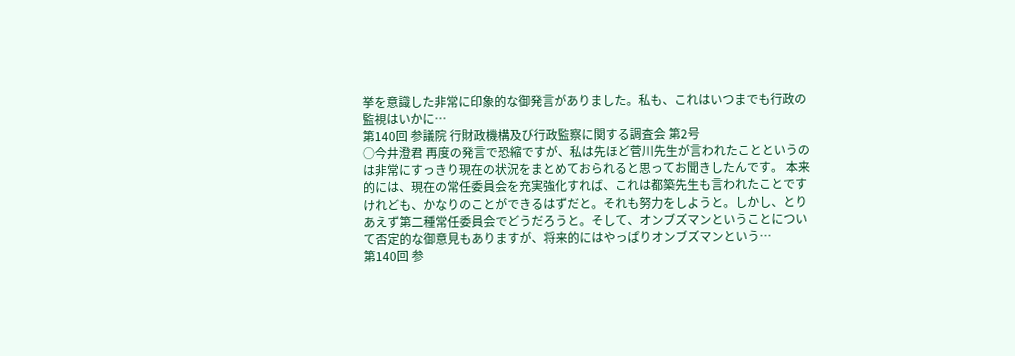挙を意識した非常に印象的な御発言がありました。私も、これはいつまでも行政の監視はいかに…
第140回 参議院 行財政機構及び行政監察に関する調査会 第2号
○今井澄君 再度の発言で恐縮ですが、私は先ほど菅川先生が言われたことというのは非常にすっきり現在の状況をまとめておられると思ってお聞きしたんです。 本来的には、現在の常任委員会を充実強化すれば、これは都築先生も言われたことですけれども、かなりのことができるはずだと。それも努力をしようと。しかし、とりあえず第二種常任委員会でどうだろうと。そして、オンブズマンということについて否定的な御意見もありますが、将来的にはやっぱりオンブズマンという…
第140回 参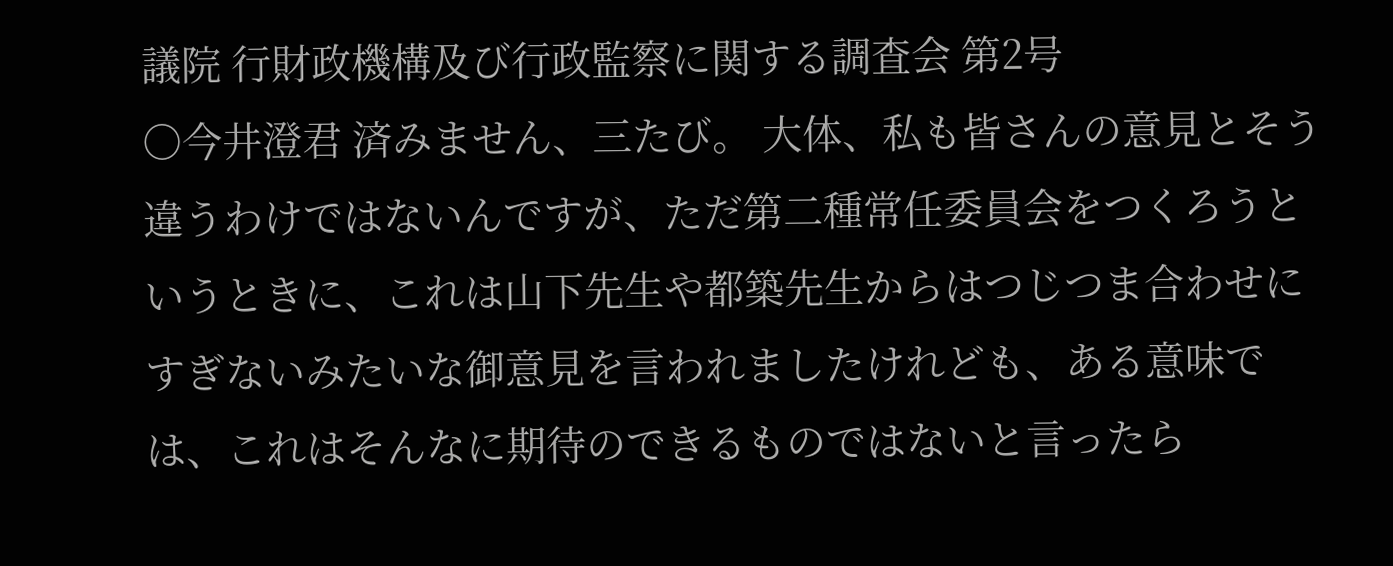議院 行財政機構及び行政監察に関する調査会 第2号
○今井澄君 済みません、三たび。 大体、私も皆さんの意見とそう違うわけではないんですが、ただ第二種常任委員会をつくろうというときに、これは山下先生や都築先生からはつじつま合わせにすぎないみたいな御意見を言われましたけれども、ある意味では、これはそんなに期待のできるものではないと言ったら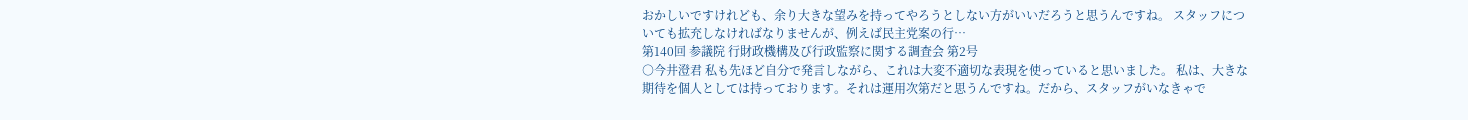おかしいですけれども、余り大きな望みを持ってやろうとしない方がいいだろうと思うんですね。 スタッフについても拡充しなければなりませんが、例えば民主党案の行…
第140回 参議院 行財政機構及び行政監察に関する調査会 第2号
○今井澄君 私も先ほど自分で発言しながら、これは大変不適切な表現を使っていると思いました。 私は、大きな期待を個人としては持っております。それは運用次第だと思うんですね。だから、スタッフがいなきゃで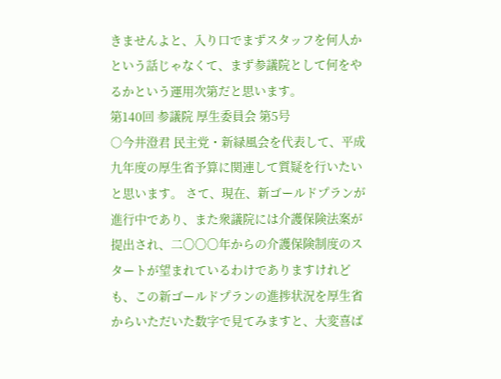きませんよと、入り口でまずスタッフを何人かという話じゃなくて、まず参議院として何をやるかという運用次第だと思います。
第140回 参議院 厚生委員会 第5号
○今井澄君 民主党・新緑風会を代表して、平成九年度の厚生省予算に関連して質疑を行いたいと思います。 さて、現在、新ゴールドプランが進行中であり、また衆議院には介護保険法案が提出され、二〇〇〇年からの介護保険制度のスタートが望まれているわけでありますけれども、この新ゴールドプランの進捗状況を厚生省からいただいた数字で見てみますと、大変喜ば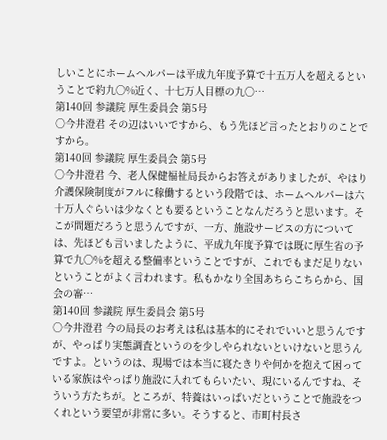しいことにホームヘルパーは平成九年度予算で十五万人を超えるということで約九〇%近く、十七万人目標の九〇…
第140回 参議院 厚生委員会 第5号
○今井澄君 その辺はいいですから、もう先ほど言ったとおりのことですから。
第140回 参議院 厚生委員会 第5号
○今井澄君 今、老人保健福祉局長からお答えがありましたが、やはり介護保険制度がフルに稼働するという段階では、ホームヘルパーは六十万人ぐらいは少なくとも要るということなんだろうと思います。そこが問題だろうと思うんですが、一方、施設サービスの方については、先ほども言いましたように、平成九年度予算では既に厚生省の予算で九〇%を超える整備率ということですが、これでもまだ足りないということがよく言われます。私もかなり全国あちらこちらから、国会の審…
第140回 参議院 厚生委員会 第5号
○今井澄君 今の局長のお考えは私は基本的にそれでいいと思うんですが、やっぱり実態調査というのを少しやられないといけないと思うんですよ。というのは、現場では本当に寝たきりや何かを抱えて困っている家族はやっぱり施設に入れてもらいたい、現にいるんですね、そういう方たちが。ところが、特養はいっぱいだということで施設をつくれという要望が非常に多い。そうすると、市町村長さ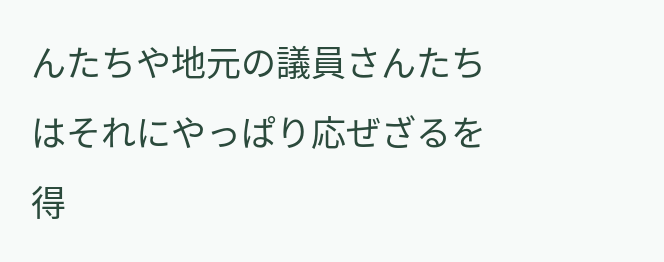んたちや地元の議員さんたちはそれにやっぱり応ぜざるを得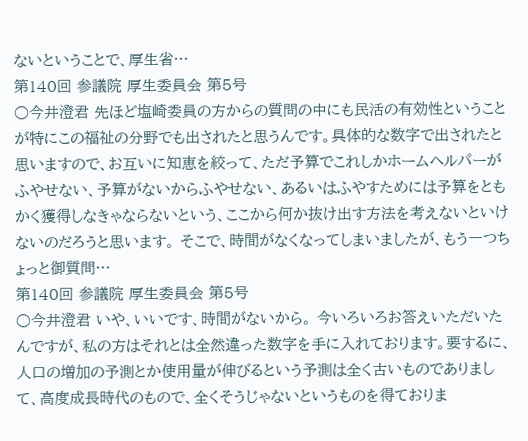ないということで、厚生省…
第140回 参議院 厚生委員会 第5号
○今井澄君 先ほど塩崎委員の方からの質問の中にも民活の有効性ということが特にこの福祉の分野でも出されたと思うんです。具体的な数字で出されたと思いますので、お互いに知恵を絞って、ただ予算でこれしかホームヘルパーがふやせない、予算がないからふやせない、あるいはふやすためには予算をともかく獲得しなきゃならないという、ここから何か抜け出す方法を考えないといけないのだろうと思います。 そこで、時間がなくなってしまいましたが、もう一つちょっと御質問…
第140回 参議院 厚生委員会 第5号
○今井澄君 いや、いいです、時間がないから。 今いろいろお答えいただいたんですが、私の方はそれとは全然違った数字を手に入れております。要するに、人口の増加の予測とか使用量が伸びるという予測は全く古いものでありまして、高度成長時代のもので、全くそうじゃないというものを得ておりま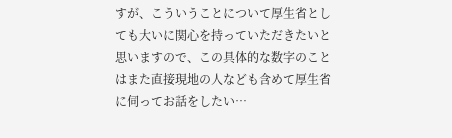すが、こういうことについて厚生省としても大いに関心を持っていただきたいと思いますので、この具体的な数字のことはまた直接現地の人なども含めて厚生省に伺ってお話をしたい…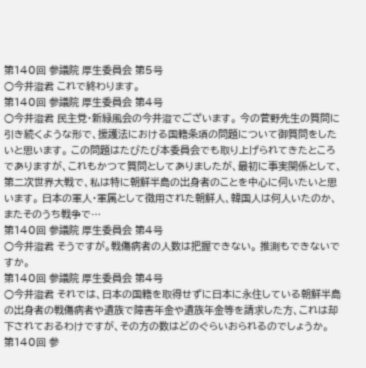第140回 参議院 厚生委員会 第5号
○今井澄君 これで終わります。
第140回 参議院 厚生委員会 第4号
○今井澄君 民主党・新緑風会の今井澄でございます。 今の菅野先生の質問に引き続くような形で、援護法における国籍条項の問題について御質問をしたいと思います。 この問題はたびたび本委員会でも取り上げられてきたところでありますが、これもかつて質問としてありましたが、最初に事実関係として、第二次世界大戦で、私は特に朝鮮半島の出身者のことを中心に伺いたいと思います。 日本の軍人・軍属として徴用された朝鮮人、韓国人は何人いたのか、またそのうち戦争で…
第140回 参議院 厚生委員会 第4号
○今井澄君 そうですが。戦傷病者の人数は把握できない。 推測もできないですか。
第140回 参議院 厚生委員会 第4号
○今井澄君 それでは、日本の国籍を取得せずに日本に永住している朝鮮半島の出身者の戦傷病者や遺族で障害年金や遺族年金等を請求した方、これは却下されておるわけですが、その方の数はどのぐらいおられるのでしょうか。
第140回 参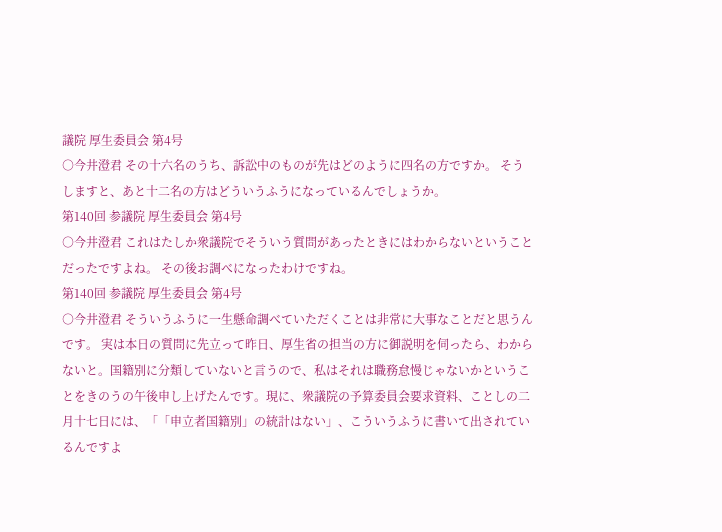議院 厚生委員会 第4号
○今井澄君 その十六名のうち、訴訟中のものが先はどのように四名の方ですか。 そうしますと、あと十二名の方はどういうふうになっているんでしょうか。
第140回 参議院 厚生委員会 第4号
○今井澄君 これはたしか衆議院でそういう質問があったときにはわからないということだったですよね。 その後お調べになったわけですね。
第140回 参議院 厚生委員会 第4号
○今井澄君 そういうふうに一生懸命調べていただくことは非常に大事なことだと思うんです。 実は本日の質問に先立って昨日、厚生省の担当の方に御説明を伺ったら、わからないと。国籍別に分類していないと言うので、私はそれは職務怠慢じゃないかということをきのうの午後申し上げたんです。現に、衆議院の予算委員会要求資料、ことしの二月十七日には、「「申立者国籍別」の統計はない」、こういうふうに書いて出されているんですよ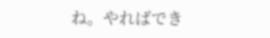ね。やればでき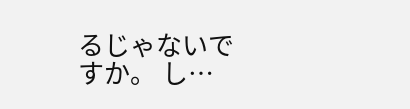るじゃないですか。 し…